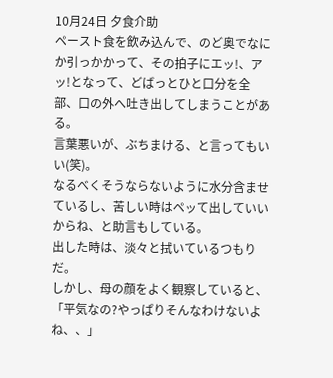10月24日 夕食介助
ペースト食を飲み込んで、のど奥でなにか引っかかって、その拍子にエッ!、アッ!となって、どばっとひと口分を全部、口の外へ吐き出してしまうことがある。
言葉悪いが、ぶちまける、と言ってもいい(笑)。
なるべくそうならないように水分含ませているし、苦しい時はペッて出していいからね、と助言もしている。
出した時は、淡々と拭いているつもりだ。
しかし、母の顔をよく観察していると、
「平気なの?やっぱりそんなわけないよね、、」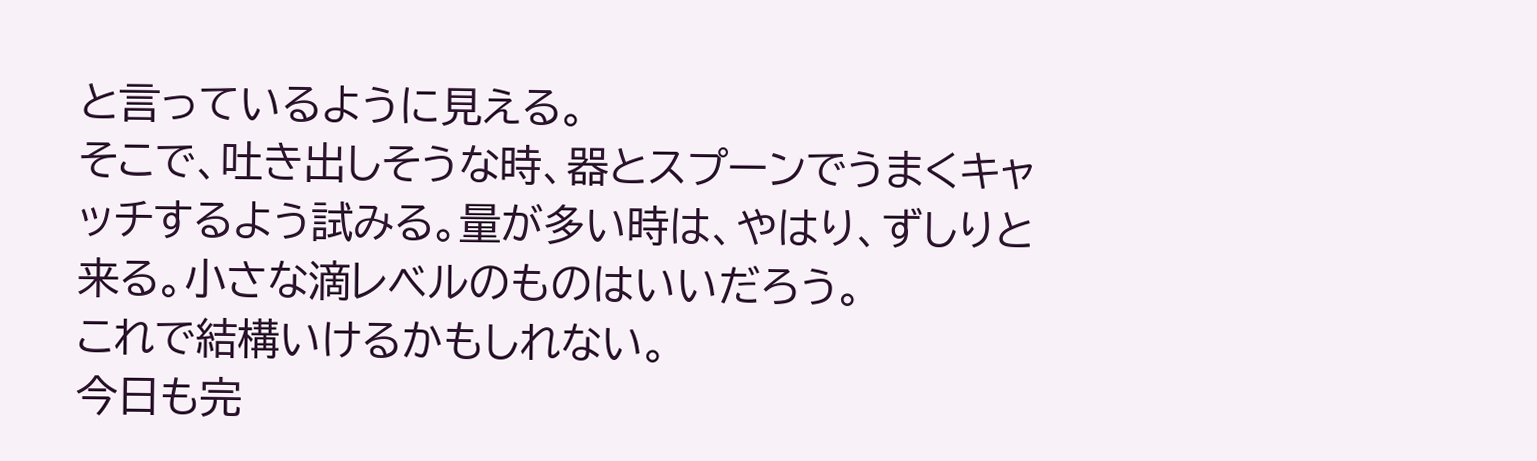と言っているように見える。
そこで、吐き出しそうな時、器とスプーンでうまくキャッチするよう試みる。量が多い時は、やはり、ずしりと来る。小さな滴レベルのものはいいだろう。
これで結構いけるかもしれない。
今日も完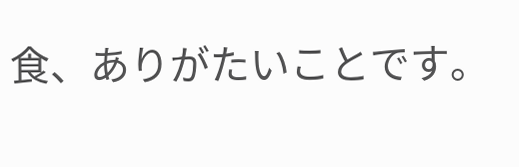食、ありがたいことです。